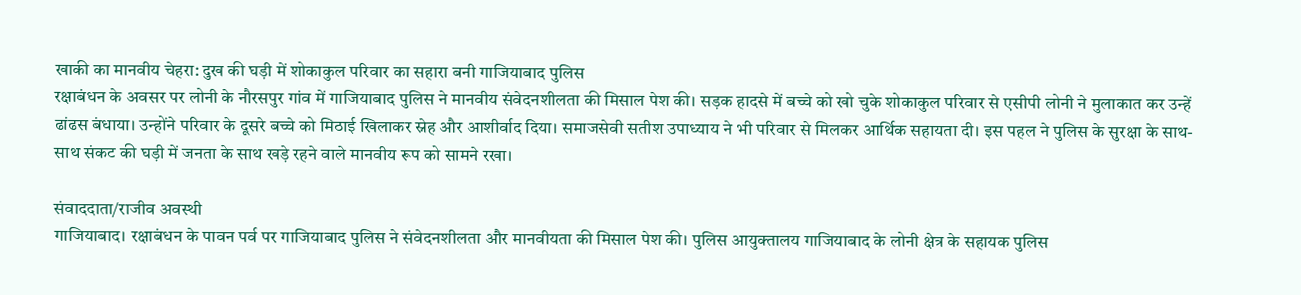खाकी का मानवीय चेहरा: दुख की घड़ी में शोकाकुल परिवार का सहारा बनी गाजियाबाद पुलिस
रक्षाबंधन के अवसर पर लोनी के नौरसपुर गांव में गाजियाबाद पुलिस ने मानवीय संवेदनशीलता की मिसाल पेश की। सड़क हादसे में बच्चे को खो चुके शोकाकुल परिवार से एसीपी लोनी ने मुलाकात कर उन्हें ढांढस बंधाया। उन्होंने परिवार के दूसरे बच्चे को मिठाई खिलाकर स्नेह और आशीर्वाद दिया। समाजसेवी सतीश उपाध्याय ने भी परिवार से मिलकर आर्थिक सहायता दी। इस पहल ने पुलिस के सुरक्षा के साथ-साथ संकट की घड़ी में जनता के साथ खड़े रहने वाले मानवीय रूप को सामने रखा।

संवाददाता/राजीव अवस्थी
गाजियाबाद। रक्षाबंधन के पावन पर्व पर गाजियाबाद पुलिस ने संवेदनशीलता और मानवीयता की मिसाल पेश की। पुलिस आयुक्तालय गाजियाबाद के लोनी क्षेत्र के सहायक पुलिस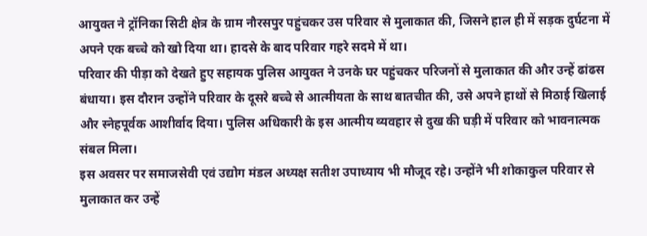आयुक्त ने ट्रॉनिका सिटी क्षेत्र के ग्राम नौरसपुर पहुंचकर उस परिवार से मुलाकात की, जिसने हाल ही में सड़क दुर्घटना में अपने एक बच्चे को खो दिया था। हादसे के बाद परिवार गहरे सदमे में था।
परिवार की पीड़ा को देखते हुए सहायक पुलिस आयुक्त ने उनके घर पहुंचकर परिजनों से मुलाकात की और उन्हें ढांढस बंधाया। इस दौरान उन्होंने परिवार के दूसरे बच्चे से आत्मीयता के साथ बातचीत की, उसे अपने हाथों से मिठाई खिलाई और स्नेहपूर्वक आशीर्वाद दिया। पुलिस अधिकारी के इस आत्मीय व्यवहार से दुख की घड़ी में परिवार को भावनात्मक संबल मिला।
इस अवसर पर समाजसेवी एवं उद्योग मंडल अध्यक्ष सतीश उपाध्याय भी मौजूद रहे। उन्होंने भी शोकाकुल परिवार से मुलाकात कर उन्हें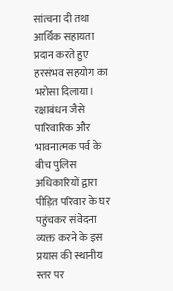सांत्वना दी तथा आर्थिक सहायता प्रदान करते हुए हरसंभव सहयोग का भरोसा दिलाया।
रक्षाबंधन जैसे पारिवारिक और भावनात्मक पर्व के बीच पुलिस अधिकारियों द्वारा पीड़ित परिवार के घर पहुंचकर संवेदना व्यक्त करने के इस प्रयास की स्थानीय स्तर पर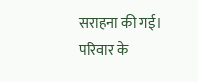सराहना की गई। परिवार के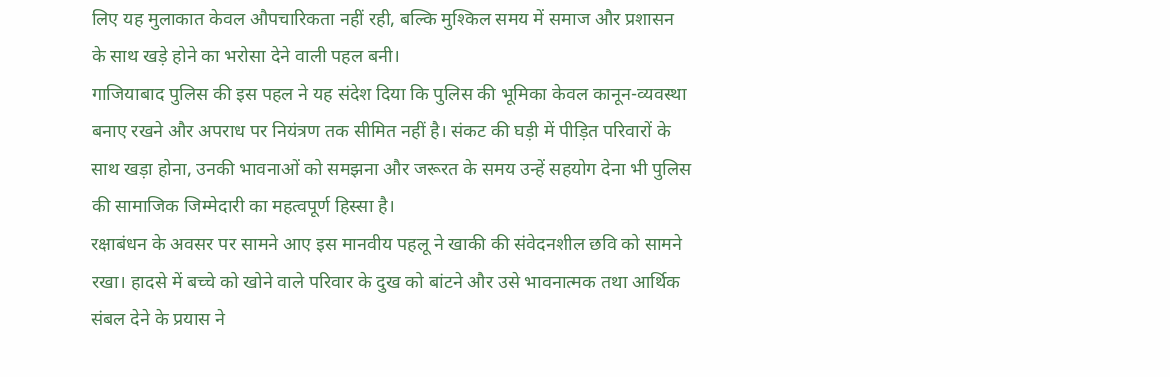लिए यह मुलाकात केवल औपचारिकता नहीं रही, बल्कि मुश्किल समय में समाज और प्रशासन के साथ खड़े होने का भरोसा देने वाली पहल बनी।
गाजियाबाद पुलिस की इस पहल ने यह संदेश दिया कि पुलिस की भूमिका केवल कानून-व्यवस्था बनाए रखने और अपराध पर नियंत्रण तक सीमित नहीं है। संकट की घड़ी में पीड़ित परिवारों के साथ खड़ा होना, उनकी भावनाओं को समझना और जरूरत के समय उन्हें सहयोग देना भी पुलिस की सामाजिक जिम्मेदारी का महत्वपूर्ण हिस्सा है।
रक्षाबंधन के अवसर पर सामने आए इस मानवीय पहलू ने खाकी की संवेदनशील छवि को सामने रखा। हादसे में बच्चे को खोने वाले परिवार के दुख को बांटने और उसे भावनात्मक तथा आर्थिक संबल देने के प्रयास ने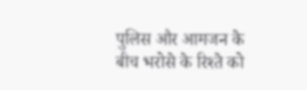पुलिस और आमजन के बीच भरोसे के रिश्ते को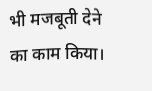भी मजबूती देने का काम किया।